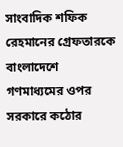সাংবাদিক শফিক রেহমানের গ্রেফতারকে বাংলাদেশে গণমাধ্যমের ওপর সরকারে কঠোর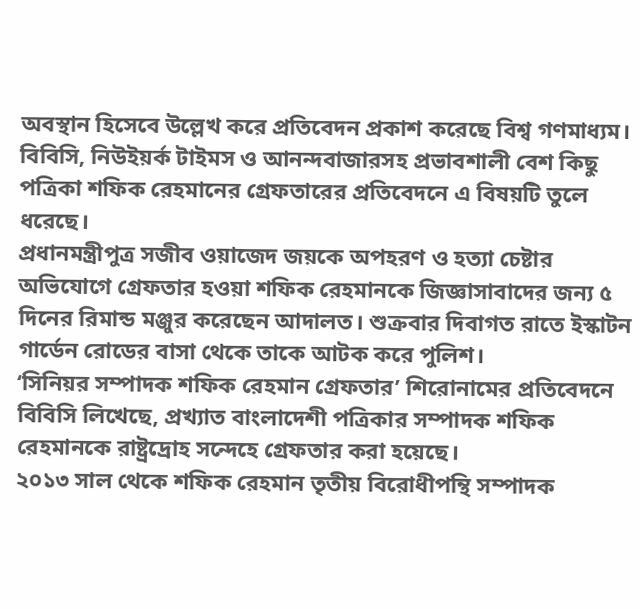অবস্থান হিসেবে উল্লেখ করে প্রতিবেদন প্রকাশ করেছে বিশ্ব গণমাধ্যম। বিবিসি, নিউইয়র্ক টাইমস ও আনন্দবাজারসহ প্রভাবশালী বেশ কিছু পত্রিকা শফিক রেহমানের গ্রেফতারের প্রতিবেদনে এ বিষয়টি তুলে ধরেছে।
প্রধানমন্ত্রীপুত্র সজীব ওয়াজেদ জয়কে অপহরণ ও হত্যা চেষ্টার অভিযোগে গ্রেফতার হওয়া শফিক রেহমানকে জিজ্ঞাসাবাদের জন্য ৫ দিনের রিমান্ড মঞ্জুর করেছেন আদালত। শুক্রবার দিবাগত রাতে ইস্কাটন গার্ডেন রোডের বাসা থেকে তাকে আটক করে পুলিশ।
‘সিনিয়র সম্পাদক শফিক রেহমান গ্রেফতার’ শিরোনামের প্রতিবেদনে বিবিসি লিখেছে, প্রখ্যাত বাংলাদেশী পত্রিকার সম্পাদক শফিক রেহমানকে রাষ্ট্রদ্রোহ সন্দেহে গ্রেফতার করা হয়েছে।
২০১৩ সাল থেকে শফিক রেহমান তৃতীয় বিরোধীপন্থি সম্পাদক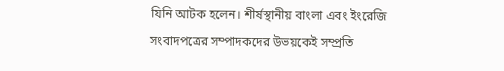যিনি আটক হলেন। শীর্ষস্থানীয় বাংলা এবং ইংরেজি সংবাদপত্রের সম্পাদকদের উভয়কেই সম্প্রতি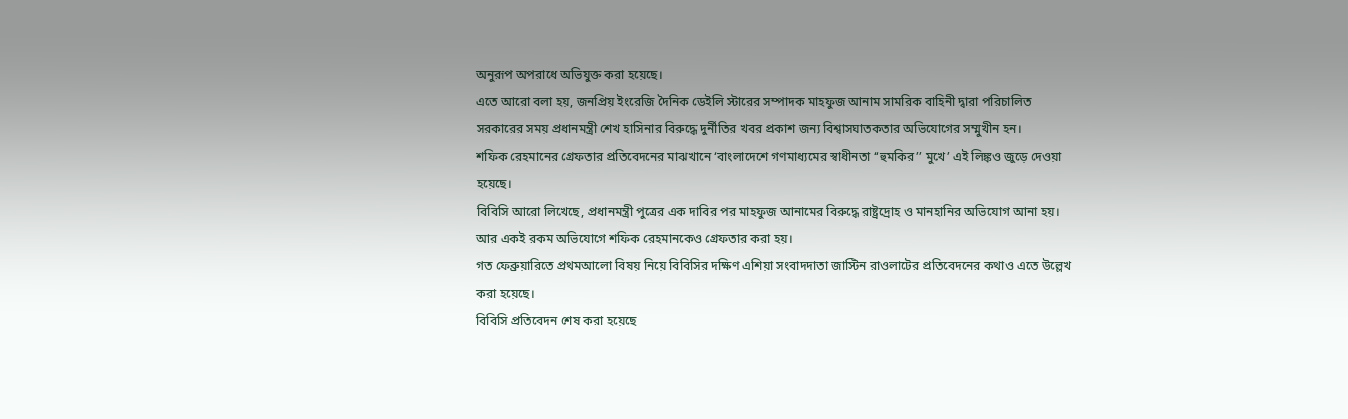অনুরূপ অপরাধে অভিযুক্ত করা হয়েছে।
এতে আরো বলা হয়, জনপ্রিয় ইংরেজি দৈনিক ডেইলি স্টারের সম্পাদক মাহফুজ আনাম সামরিক বাহিনী দ্বারা পরিচালিত সরকারের সময় প্রধানমন্ত্রী শেখ হাসিনার বিরুদ্ধে দুর্নীতির খবর প্রকাশ জন্য বিশ্বাসঘাতকতার অভিযোগের সম্মুখীন হন।
শফিক রেহমানের গ্রেফতার প্রতিবেদনের মাঝখানে ‘বাংলাদেশে গণমাধ্যমের স্বাধীনতা ‘‘হুমকির’’ মুখে’ এই লিঙ্কও জুড়ে দেওয়া হয়েছে।
বিবিসি আরো লিখেছে, প্রধানমন্ত্রী পুত্রের এক দাবির পর মাহফুজ আনামের বিরুদ্ধে রাষ্ট্রদ্রোহ ও মানহানির অভিযোগ আনা হয়। আর একই রকম অভিযোগে শফিক রেহমানকেও গ্রেফতার করা হয়।
গত ফেব্রুয়ারিতে প্রথমআলো বিষয় নিয়ে বিবিসির দক্ষিণ এশিয়া সংবাদদাতা জাস্টিন রাওলাটের প্রতিবেদনের কথাও এতে উল্লেখ করা হয়েছে।
বিবিসি প্রতিবেদন শেষ করা হয়েছে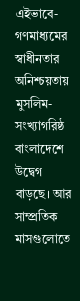এইভাবে-গণমাধ্যমের স্বাধীনতার অনিশ্চয়তায় মুসলিম-সংখ্যাগরিষ্ঠ বাংলাদেশে উদ্বেগ বাড়ছে। আর সাম্প্রতিক মাসগুলোতে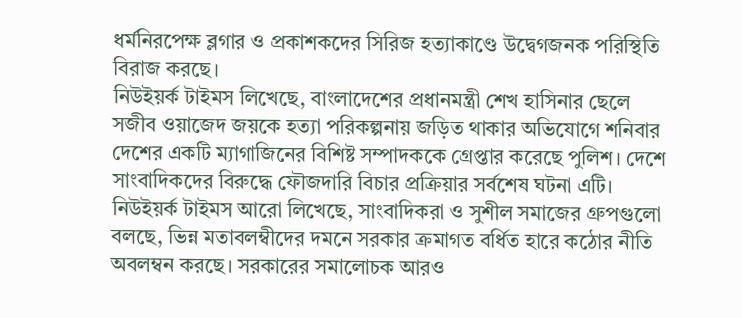ধর্মনিরপেক্ষ ব্লগার ও প্রকাশকদের সিরিজ হত্যাকাণ্ডে উদ্বেগজনক পরিস্থিতি বিরাজ করছে।
নিউইয়র্ক টাইমস লিখেছে, বাংলাদেশের প্রধানমন্ত্রী শেখ হাসিনার ছেলে সজীব ওয়াজেদ জয়কে হত্যা পরিকল্পনায় জড়িত থাকার অভিযোগে শনিবার দেশের একটি ম্যাগাজিনের বিশিষ্ট সম্পাদককে গ্রেপ্তার করেছে পুলিশ। দেশে সাংবাদিকদের বিরুদ্ধে ফৌজদারি বিচার প্রক্রিয়ার সর্বশেষ ঘটনা এটি।
নিউইয়র্ক টাইমস আরো লিখেছে, সাংবাদিকরা ও সুশীল সমাজের গ্রুপগুলো বলছে, ভিন্ন মতাবলম্বীদের দমনে সরকার ক্রমাগত বর্ধিত হারে কঠোর নীতি অবলম্বন করছে। সরকারের সমালোচক আরও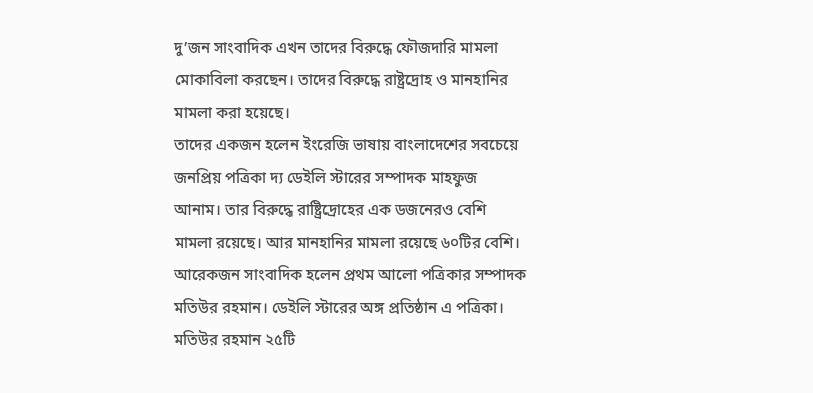দু’জন সাংবাদিক এখন তাদের বিরুদ্ধে ফৌজদারি মামলা মোকাবিলা করছেন। তাদের বিরুদ্ধে রাষ্ট্রদ্রোহ ও মানহানির মামলা করা হয়েছে।
তাদের একজন হলেন ইংরেজি ভাষায় বাংলাদেশের সবচেয়ে জনপ্রিয় পত্রিকা দ্য ডেইলি স্টারের সম্পাদক মাহফুজ আনাম। তার বিরুদ্ধে রাষ্ট্রিদ্রোহের এক ডজনেরও বেশি মামলা রয়েছে। আর মানহানির মামলা রয়েছে ৬০টির বেশি। আরেকজন সাংবাদিক হলেন প্রথম আলো পত্রিকার সম্পাদক মতিউর রহমান। ডেইলি স্টারের অঙ্গ প্রতিষ্ঠান এ পত্রিকা। মতিউর রহমান ২৫টি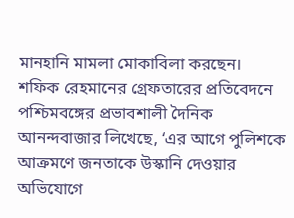মানহানি মামলা মোকাবিলা করছেন।
শফিক রেহমানের গ্রেফতারের প্রতিবেদনে পশ্চিমবঙ্গের প্রভাবশালী দৈনিক আনন্দবাজার লিখেছে, ‘এর আগে পুলিশকে আক্রমণে জনতাকে উস্কানি দেওয়ার অভিযোগে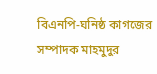বিএনপি-ঘনিষ্ঠ কাগজের সম্পাদক মাহমুদুর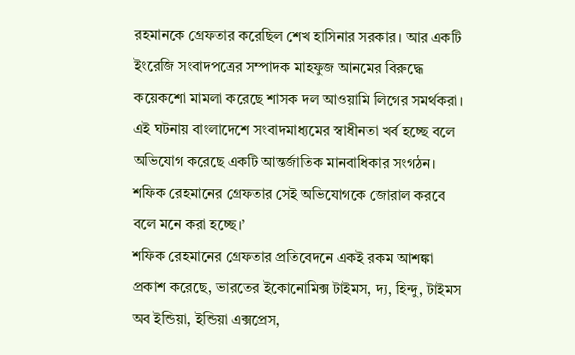রহমানকে গ্রেফতার করেছিল শেখ হাসিনার সরকার। আর একটি ইংরেজি সংবাদপত্রের সম্পাদক মাহফুজ আনমের বিরুদ্ধে কয়েকশো মামলা করেছে শাসক দল আওয়ামি লিগের সমর্থকরা। এই ঘটনায় বাংলাদেশে সংবাদমাধ্যমের স্বাধীনতা খর্ব হচ্ছে বলে অভিযোগ করেছে একটি আন্তর্জাতিক মানবাধিকার সংগঠন। শফিক রেহমানের গ্রেফতার সেই অভিযোগকে জোরাল করবে বলে মনে করা হচ্ছে।’
শফিক রেহমানের গ্রেফতার প্রতিবেদনে একই রকম আশঙ্কা প্রকাশ করেছে, ভারতের ইকোনোমিক্স টাইমস, দ্য, হিন্দু, টাইমস অব ইন্ডিয়া, ইন্ডিয়া এক্সপ্রেস,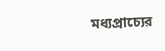মধ্যপ্রাচ্যের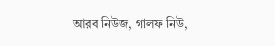আরব নিউজ, গালফ নিউ,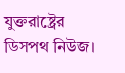যুক্তরাষ্ট্রের ডিসপথ নিউজ।